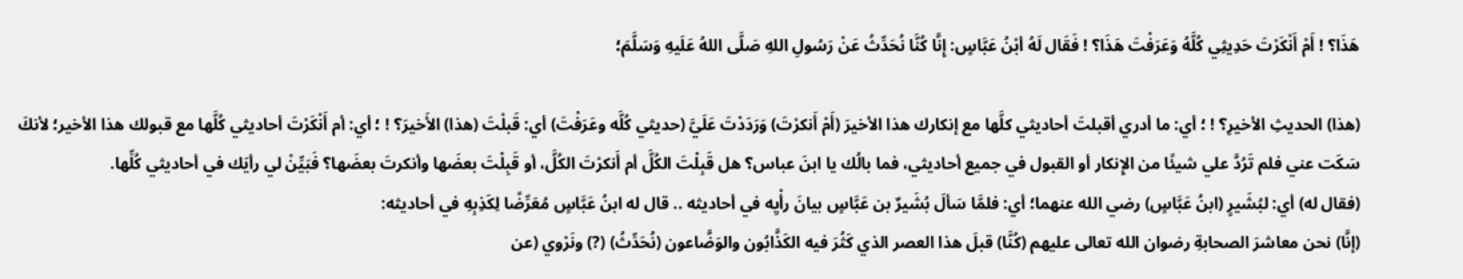هَذَا؟ ! أَمْ أَنْكَرْتَ حَدِيثِي كُلَّهُ وَعَرَفْتَ هَذَا؟ ! فَقَال لَهُ أبْنُ عَبَّاسٍ: إِنَّا كُنَّا نُحَدِّثُ عَنْ رَسُولِ اللهِ صَلَّى اللهُ عَلَيهِ وَسَلَّمَ؛

(هذا) الحديثِ الأخيرِ؟ ! ؛ أي: ما أدري أقبلتَ أحاديثي كلَّها مع إنكارك هذا الأخيرَ (أَمْ أَنكرْتَ) وَرَدَدْتَ عَلَيَّ (حديثي كُلَّه وعَرَفْتَ) أي: قَبلْتَ (هذا) الأَخيرَ؟ ! ؛ أي: أم أَنْكَرْتَ أحاديثي كُلَّها مع قبولك هذا الأخير؛ لأنكَ سَكَت عني فلم تَرُدَّ علي شيئًا من الإِنكار أو القبول في جميع أحاديثي، فما بالُك يا ابنَ عباس؟ هل قَبِلْتَ الكُلَّ أم أَنكرْتَ الكُلَّ، أو قَبِلْتَ بعضَها وأنكرتَ بعضَها؟ فَبَيِّنْ لي رأيَك في أحاديثي كُلِّها.
(فقال له) أي: لبُشَيرٍ (ابنُ عَبَّاسٍ) رضي الله عنهما؛ أي: فلمَّا سَألَ بُشَيرٌ بن عَبَّاسٍ بيانَ رأْيِه في أحاديثه .. قال له ابنُ عَبَّاسٍ مُعَرِّضًا لِكَذِبِهِ في أحاديثه:
(إنَّا) نحن معاشرَ الصحابةِ رضوان الله تعالى عليهم (كُنَّا) قبلَ هذا العصر الذي كَثُرَ فيه الكَذَّابُون والوَضَّاعون (نُحَدِّثُ) (?) ونَرْوي (عن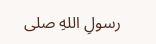رسولِ اللهِ صلى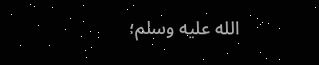الله عليه وسلم؛